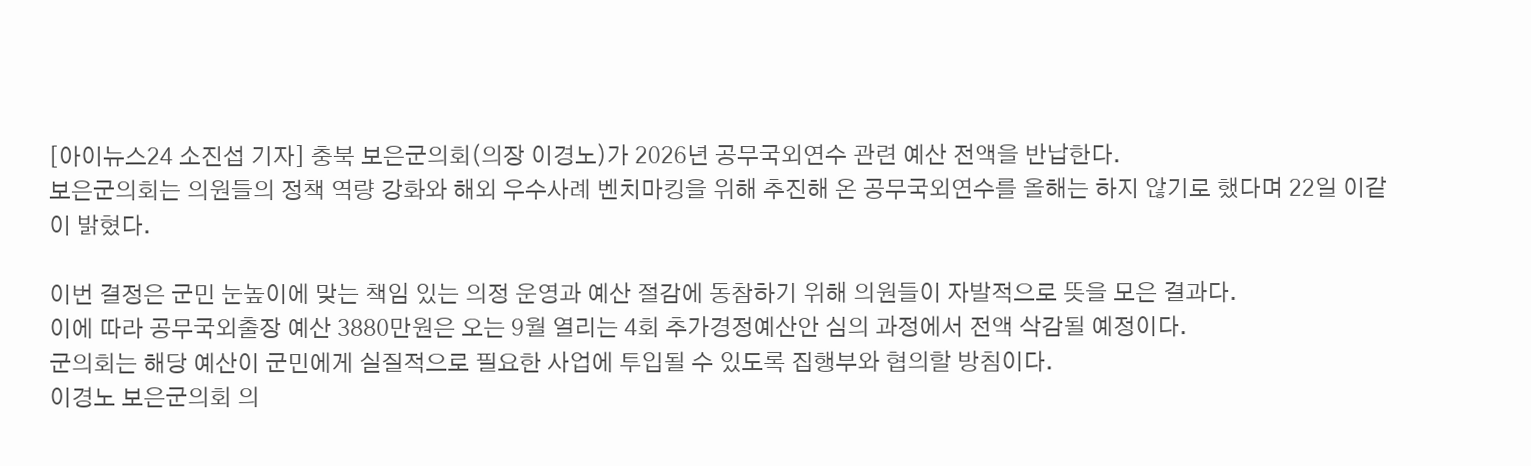[아이뉴스24 소진섭 기자] 충북 보은군의회(의장 이경노)가 2026년 공무국외연수 관련 예산 전액을 반납한다.
보은군의회는 의원들의 정책 역량 강화와 해외 우수사례 벤치마킹을 위해 추진해 온 공무국외연수를 올해는 하지 않기로 했다며 22일 이같이 밝혔다.

이번 결정은 군민 눈높이에 맞는 책임 있는 의정 운영과 예산 절감에 동참하기 위해 의원들이 자발적으로 뜻을 모은 결과다.
이에 따라 공무국외출장 예산 3880만원은 오는 9월 열리는 4회 추가경정예산안 심의 과정에서 전액 삭감될 예정이다.
군의회는 해당 예산이 군민에게 실질적으로 필요한 사업에 투입될 수 있도록 집행부와 협의할 방침이다.
이경노 보은군의회 의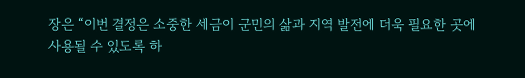장은 “이번 결정은 소중한 세금이 군민의 삶과 지역 발전에 더욱 필요한 곳에 사용될 수 있도록 하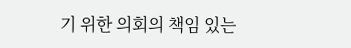기 위한 의회의 책임 있는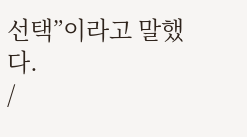선택”이라고 말했다.
/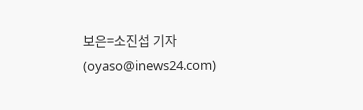보은=소진섭 기자(oyaso@inews24.com)